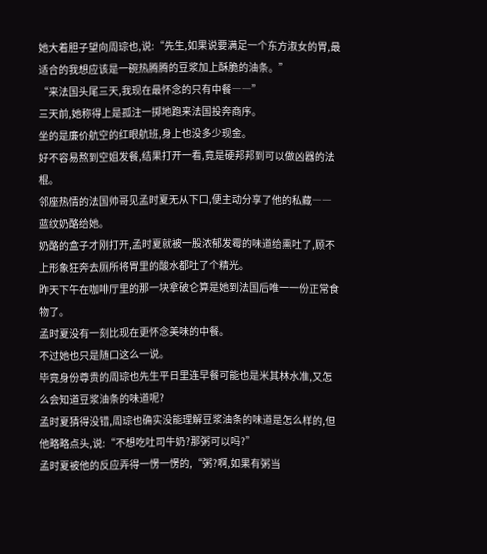她大着胆子望向周琮也,说:“先生,如果说要满足一个东方淑女的胃,最适合的我想应该是一碗热腾腾的豆浆加上酥脆的油条。”
“来法国头尾三天,我现在最怀念的只有中餐――”
三天前,她称得上是孤注一掷地跑来法国投奔商序。
坐的是廉价航空的红眼航班,身上也没多少现金。
好不容易熬到空姐发餐,结果打开一看,竟是硬邦邦到可以做凶器的法棍。
邻座热情的法国帅哥见孟时夏无从下口,便主动分享了他的私藏――蓝纹奶酪给她。
奶酪的盒子才刚打开,孟时夏就被一股浓郁发霉的味道给熏吐了,顾不上形象狂奔去厕所将胃里的酸水都吐了个精光。
昨天下午在咖啡厅里的那一块拿破仑算是她到法国后唯一一份正常食物了。
孟时夏没有一刻比现在更怀念美味的中餐。
不过她也只是随口这么一说。
毕竟身份尊贵的周琮也先生平日里连早餐可能也是米其林水准,又怎么会知道豆浆油条的味道呢?
孟时夏猜得没错,周琮也确实没能理解豆浆油条的味道是怎么样的,但他略略点头,说:“不想吃吐司牛奶?那粥可以吗?”
孟时夏被他的反应弄得一愣一愣的,“粥?啊,如果有粥当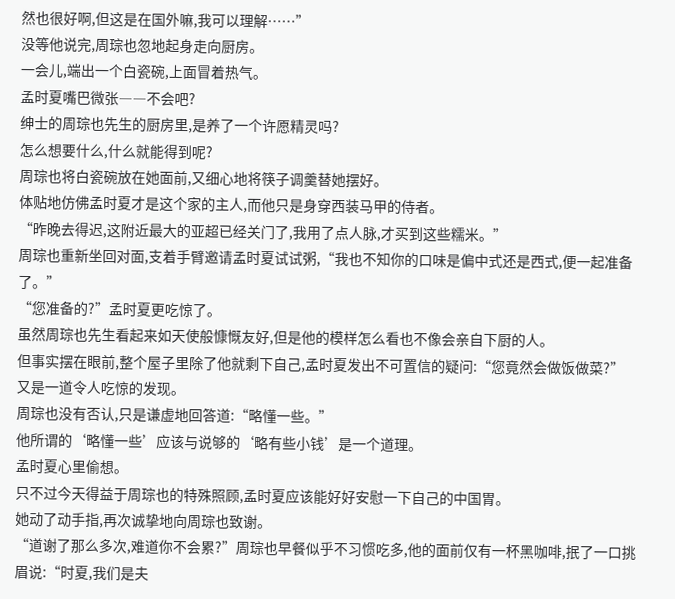然也很好啊,但这是在国外嘛,我可以理解……”
没等他说完,周琮也忽地起身走向厨房。
一会儿,端出一个白瓷碗,上面冒着热气。
孟时夏嘴巴微张――不会吧?
绅士的周琮也先生的厨房里,是养了一个许愿精灵吗?
怎么想要什么,什么就能得到呢?
周琮也将白瓷碗放在她面前,又细心地将筷子调羹替她摆好。
体贴地仿佛孟时夏才是这个家的主人,而他只是身穿西装马甲的侍者。
“昨晚去得迟,这附近最大的亚超已经关门了,我用了点人脉,才买到这些糯米。”
周琮也重新坐回对面,支着手臂邀请孟时夏试试粥,“我也不知你的口味是偏中式还是西式,便一起准备了。”
“您准备的?”孟时夏更吃惊了。
虽然周琮也先生看起来如天使般慷慨友好,但是他的模样怎么看也不像会亲自下厨的人。
但事实摆在眼前,整个屋子里除了他就剩下自己,孟时夏发出不可置信的疑问:“您竟然会做饭做菜?”
又是一道令人吃惊的发现。
周琮也没有否认,只是谦虚地回答道:“略懂一些。”
他所谓的‘略懂一些’应该与说够的‘略有些小钱’是一个道理。
孟时夏心里偷想。
只不过今天得益于周琮也的特殊照顾,孟时夏应该能好好安慰一下自己的中国胃。
她动了动手指,再次诚挚地向周琮也致谢。
“道谢了那么多次,难道你不会累?”周琮也早餐似乎不习惯吃多,他的面前仅有一杯黑咖啡,抿了一口挑眉说:“时夏,我们是夫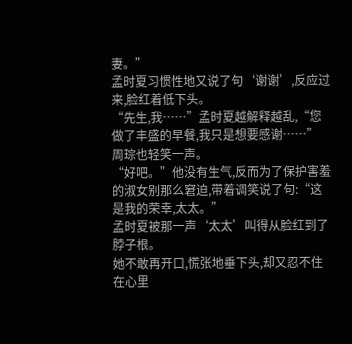妻。”
孟时夏习惯性地又说了句‘谢谢’,反应过来,脸红着低下头。
“先生,我……”孟时夏越解释越乱,“您做了丰盛的早餐,我只是想要感谢……”
周琮也轻笑一声。
“好吧。”他没有生气,反而为了保护害羞的淑女别那么窘迫,带着调笑说了句:“这是我的荣幸,太太。”
孟时夏被那一声‘太太’叫得从脸红到了脖子根。
她不敢再开口,慌张地垂下头,却又忍不住在心里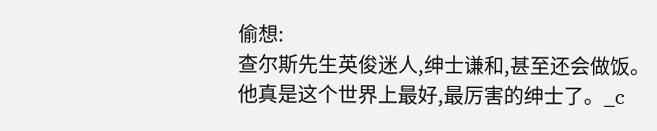偷想:
查尔斯先生英俊迷人,绅士谦和,甚至还会做饭。
他真是这个世界上最好,最厉害的绅士了。_c